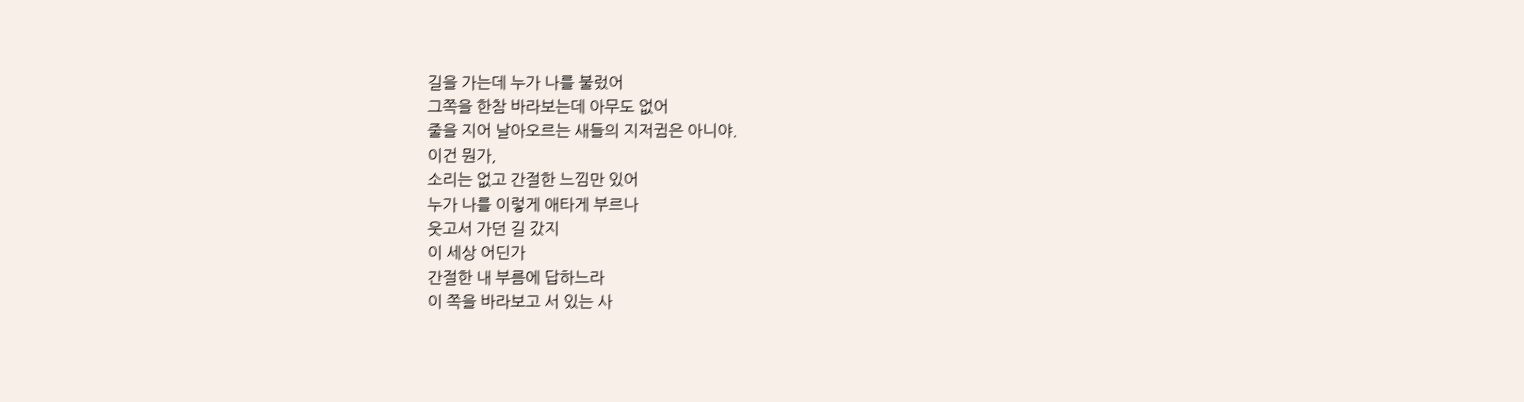길을 가는데 누가 나를 불렀어
그쪽을 한참 바라보는데 아무도 없어
줄을 지어 날아오르는 새들의 지저귐은 아니야.
이건 뭔가,
소리는 없고 간절한 느낌만 있어
누가 나를 이렇게 애타게 부르나
웃고서 가던 길 갔지
이 세상 어딘가
간절한 내 부름에 답하느라
이 쪽을 바라보고 서 있는 사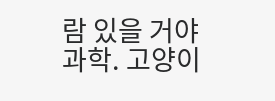람 있을 거야
과학. 고양이